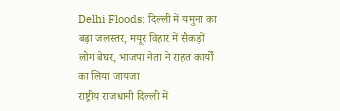Delhi Floods: दिल्ली में यमुना का बढ़ा जलस्तर, मयूर विहार में सैकड़ों लोग बेघर, भाजपा नेता ने राहत कार्यों का लिया जायजा
राष्ट्रीय राजधानी दिल्ली में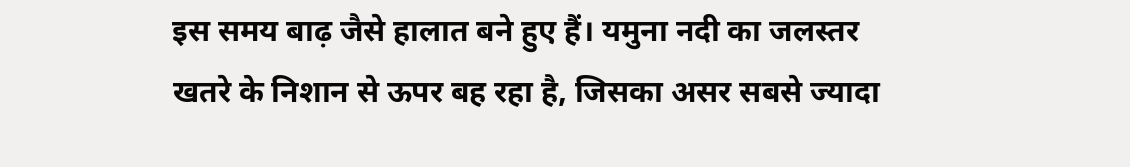इस समय बाढ़ जैसे हालात बने हुए हैं। यमुना नदी का जलस्तर खतरे के निशान से ऊपर बह रहा है, जिसका असर सबसे ज्यादा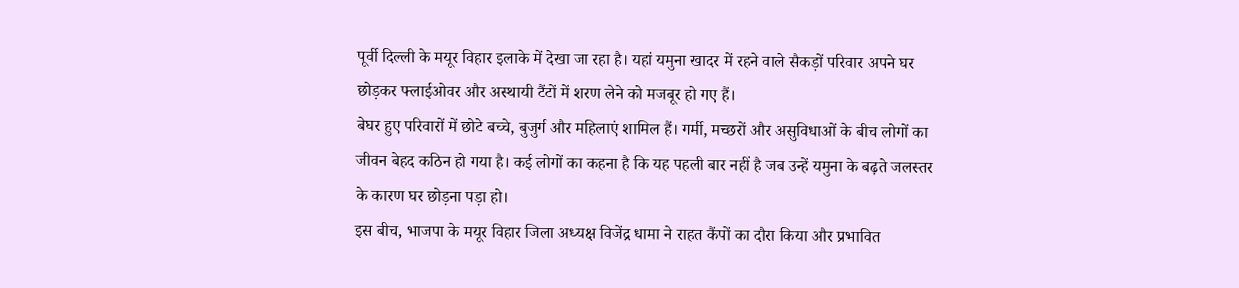पूर्वी दिल्ली के मयूर विहार इलाके में देखा जा रहा है। यहां यमुना खादर में रहने वाले सैकड़ों परिवार अपने घर छोड़कर फ्लाईओवर और अस्थायी टैंटों में शरण लेने को मजबूर हो गए हैं।
बेघर हुए परिवारों में छोटे बच्चे, बुजुर्ग और महिलाएं शामिल हैं। गर्मी, मच्छरों और असुविधाओं के बीच लोगों का जीवन बेहद कठिन हो गया है। कई लोगों का कहना है कि यह पहली बार नहीं है जब उन्हें यमुना के बढ़ते जलस्तर के कारण घर छोड़ना पड़ा हो।
इस बीच, भाजपा के मयूर विहार जिला अध्यक्ष विजेंद्र धामा ने राहत कैंपों का दौरा किया और प्रभावित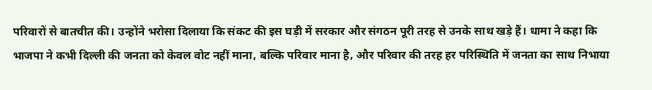परिवारों से बातचीत की। उन्होंने भरोसा दिलाया कि संकट की इस घड़ी में सरकार और संगठन पूरी तरह से उनके साथ खड़े हैं। धामा ने कहा कि भाजपा ने कभी दिल्ली की जनता को केवल वोट नहीं माना, बल्कि परिवार माना है, और परिवार की तरह हर परिस्थिति में जनता का साथ निभाया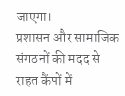जाएगा।
प्रशासन और सामाजिक संगठनों की मदद से राहत कैंपों में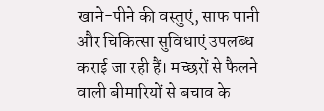खाने-पीने की वस्तुएं, साफ पानी और चिकित्सा सुविधाएं उपलब्ध कराई जा रही हैं। मच्छरों से फैलने वाली बीमारियों से बचाव के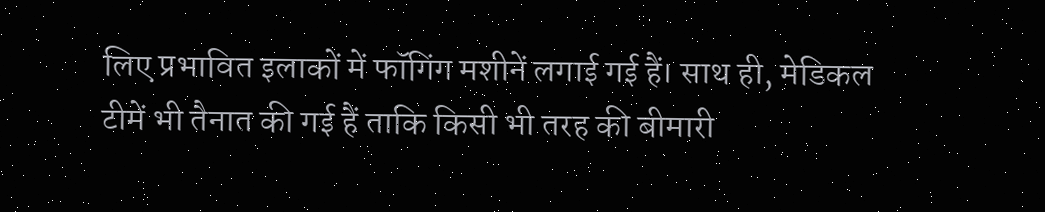लिए प्रभावित इलाकों में फॉगिंग मशीनें लगाई गई हैं। साथ ही, मेडिकल टीमें भी तैनात की गई हैं ताकि किसी भी तरह की बीमारी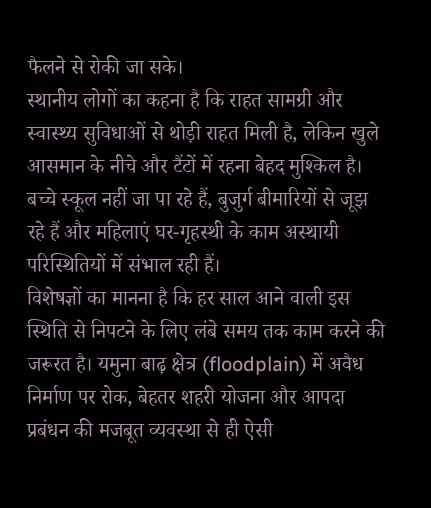फैलने से रोकी जा सके।
स्थानीय लोगों का कहना है कि राहत सामग्री और स्वास्थ्य सुविधाओं से थोड़ी राहत मिली है, लेकिन खुले आसमान के नीचे और टैंटों में रहना बेहद मुश्किल है। बच्चे स्कूल नहीं जा पा रहे हैं, बुजुर्ग बीमारियों से जूझ रहे हैं और महिलाएं घर-गृहस्थी के काम अस्थायी परिस्थितियों में संभाल रही हैं।
विशेषज्ञों का मानना है कि हर साल आने वाली इस स्थिति से निपटने के लिए लंबे समय तक काम करने की जरूरत है। यमुना बाढ़ क्षेत्र (floodplain) में अवैध निर्माण पर रोक, बेहतर शहरी योजना और आपदा प्रबंधन की मजबूत व्यवस्था से ही ऐसी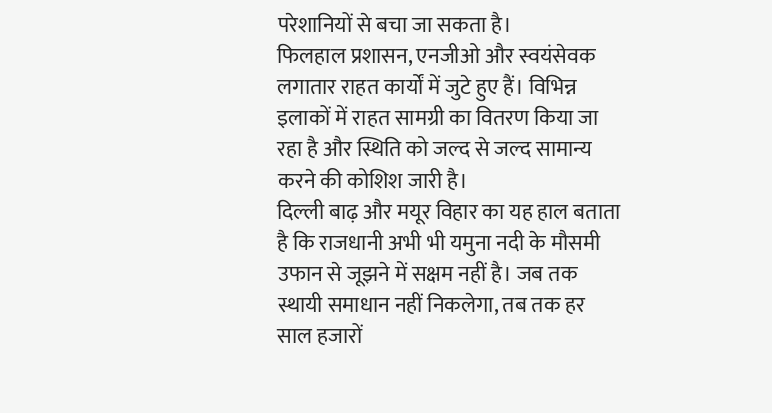परेशानियों से बचा जा सकता है।
फिलहाल प्रशासन, एनजीओ और स्वयंसेवक लगातार राहत कार्यों में जुटे हुए हैं। विभिन्न इलाकों में राहत सामग्री का वितरण किया जा रहा है और स्थिति को जल्द से जल्द सामान्य करने की कोशिश जारी है।
दिल्ली बाढ़ और मयूर विहार का यह हाल बताता है कि राजधानी अभी भी यमुना नदी के मौसमी उफान से जूझने में सक्षम नहीं है। जब तक स्थायी समाधान नहीं निकलेगा, तब तक हर साल हजारों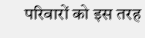परिवारों को इस तरह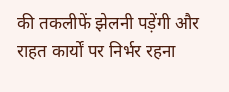की तकलीफें झेलनी पड़ेंगी और राहत कार्यों पर निर्भर रहना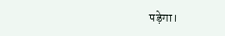पड़ेगा।